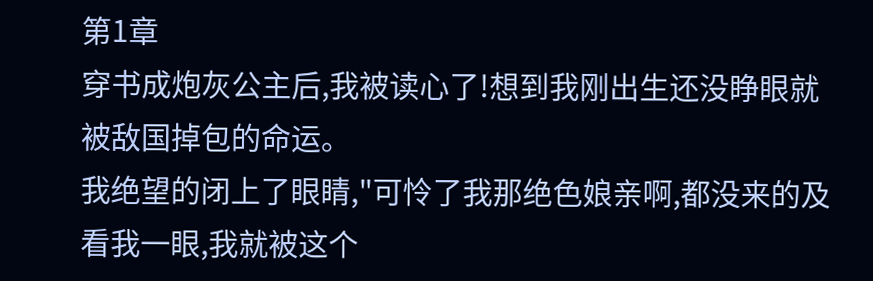第1章
穿书成炮灰公主后,我被读心了!想到我刚出生还没睁眼就被敌国掉包的命运。
我绝望的闭上了眼睛,"可怜了我那绝色娘亲啊,都没来的及看我一眼,我就被这个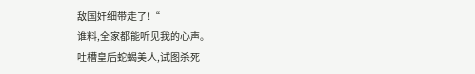敌国奸细带走了!“
谁料,全家都能听见我的心声。
吐槽皇后蛇蝎美人,试图杀死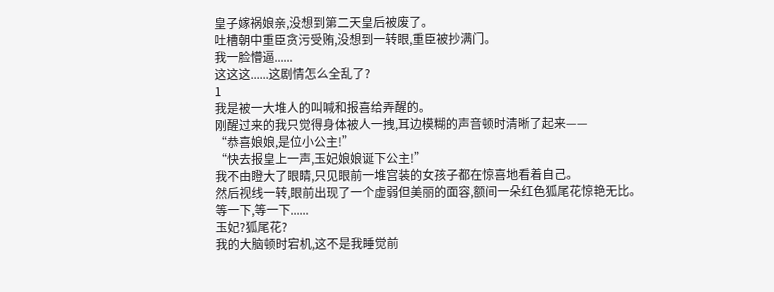皇子嫁祸娘亲,没想到第二天皇后被废了。
吐槽朝中重臣贪污受贿,没想到一转眼,重臣被抄满门。
我一脸懵逼......
这这这......这剧情怎么全乱了?
1
我是被一大堆人的叫喊和报喜给弄醒的。
刚醒过来的我只觉得身体被人一拽,耳边模糊的声音顿时清晰了起来——
“恭喜娘娘,是位小公主!”
“快去报皇上一声,玉妃娘娘诞下公主!”
我不由瞪大了眼睛,只见眼前一堆宫装的女孩子都在惊喜地看着自己。
然后视线一转,眼前出现了一个虚弱但美丽的面容,额间一朵红色狐尾花惊艳无比。
等一下,等一下......
玉妃?狐尾花?
我的大脑顿时宕机,这不是我睡觉前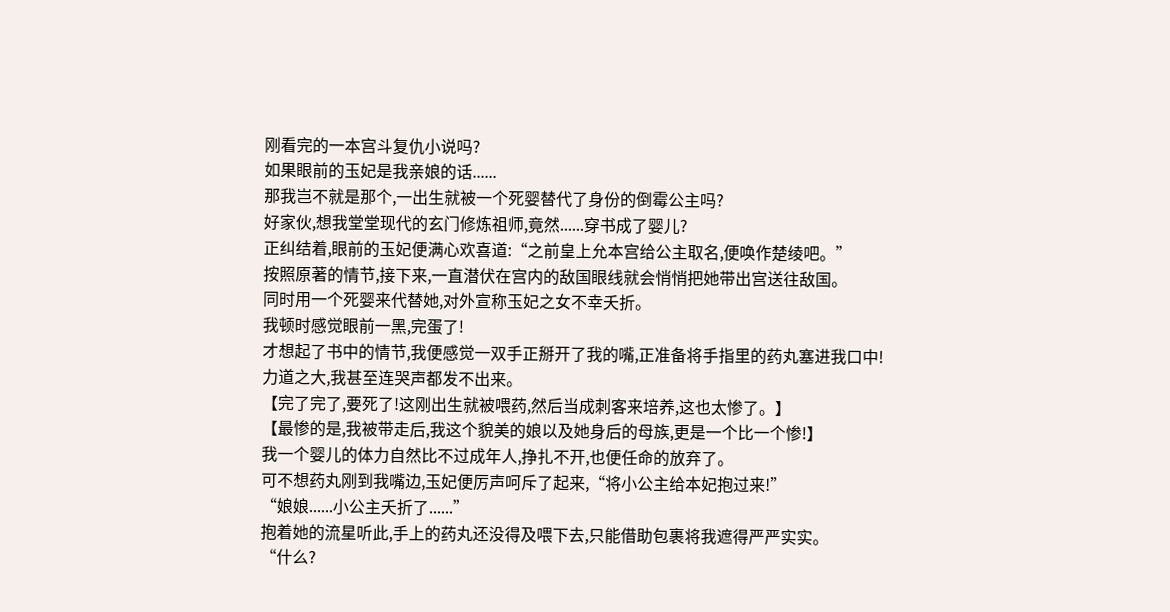刚看完的一本宫斗复仇小说吗?
如果眼前的玉妃是我亲娘的话......
那我岂不就是那个,一出生就被一个死婴替代了身份的倒霉公主吗?
好家伙,想我堂堂现代的玄门修炼祖师,竟然......穿书成了婴儿?
正纠结着,眼前的玉妃便满心欢喜道:“之前皇上允本宫给公主取名,便唤作楚绫吧。”
按照原著的情节,接下来,一直潜伏在宫内的敌国眼线就会悄悄把她带出宫送往敌国。
同时用一个死婴来代替她,对外宣称玉妃之女不幸夭折。
我顿时感觉眼前一黑,完蛋了!
才想起了书中的情节,我便感觉一双手正掰开了我的嘴,正准备将手指里的药丸塞进我口中!
力道之大,我甚至连哭声都发不出来。
【完了完了,要死了!这刚出生就被喂药,然后当成刺客来培养,这也太惨了。】
【最惨的是,我被带走后,我这个貌美的娘以及她身后的母族,更是一个比一个惨!】
我一个婴儿的体力自然比不过成年人,挣扎不开,也便任命的放弃了。
可不想药丸刚到我嘴边,玉妃便厉声呵斥了起来,“将小公主给本妃抱过来!”
“娘娘......小公主夭折了......”
抱着她的流星听此,手上的药丸还没得及喂下去,只能借助包裹将我遮得严严实实。
“什么?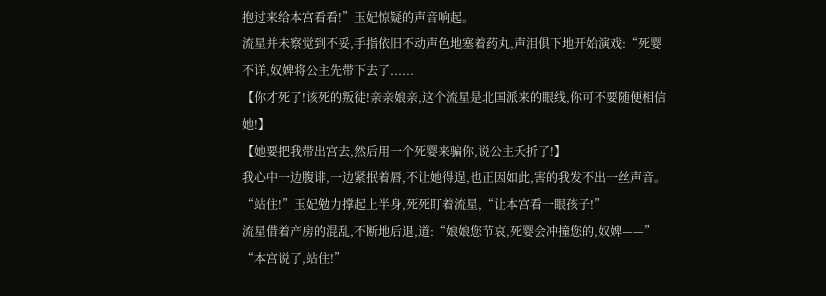抱过来给本宫看看!”玉妃惊疑的声音响起。
流星并未察觉到不妥,手指依旧不动声色地塞着药丸,声泪俱下地开始演戏:“死婴不详,奴婢将公主先带下去了......
【你才死了!该死的叛徒!亲亲娘亲,这个流星是北国派来的眼线,你可不要随便相信她!】
【她要把我带出宫去,然后用一个死婴来骗你,说公主夭折了!】
我心中一边腹诽,一边紧抿着唇,不让她得逞,也正因如此,害的我发不出一丝声音。
“站住!”玉妃勉力撑起上半身,死死盯着流星,“让本宫看一眼孩子!”
流星借着产房的混乱,不断地后退,道:“娘娘您节哀,死婴会冲撞您的,奴婢——”
“本宫说了,站住!”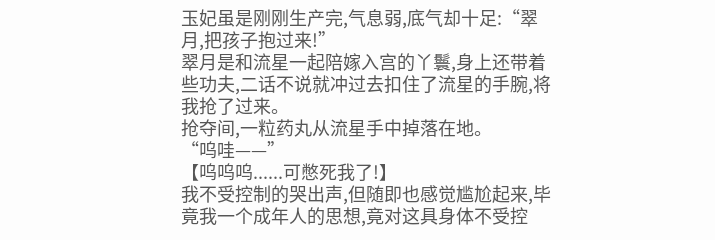玉妃虽是刚刚生产完,气息弱,底气却十足:“翠月,把孩子抱过来!”
翠月是和流星一起陪嫁入宫的丫鬟,身上还带着些功夫,二话不说就冲过去扣住了流星的手腕,将我抢了过来。
抢夺间,一粒药丸从流星手中掉落在地。
“呜哇——”
【呜呜呜......可憋死我了!】
我不受控制的哭出声,但随即也感觉尴尬起来,毕竟我一个成年人的思想,竟对这具身体不受控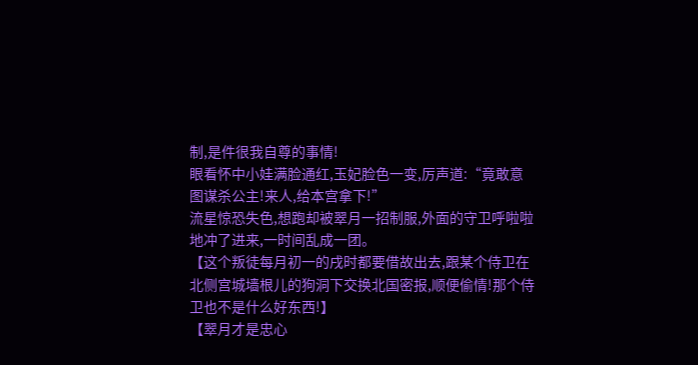制,是件很我自尊的事情!
眼看怀中小娃满脸通红,玉妃脸色一变,厉声道:“竟敢意图谋杀公主!来人,给本宫拿下!”
流星惊恐失色,想跑却被翠月一招制服,外面的守卫呼啦啦地冲了进来,一时间乱成一团。
【这个叛徒每月初一的戌时都要借故出去,跟某个侍卫在北侧宫城墙根儿的狗洞下交换北国密报,顺便偷情!那个侍卫也不是什么好东西!】
【翠月才是忠心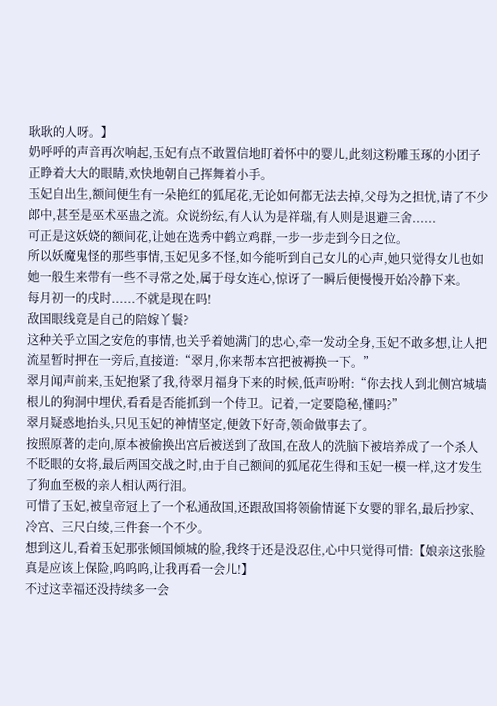耿耿的人呀。】
奶呼呼的声音再次响起,玉妃有点不敢置信地盯着怀中的婴儿,此刻这粉雕玉琢的小团子正睁着大大的眼睛,欢快地朝自己挥舞着小手。
玉妃自出生,额间便生有一朵艳红的狐尾花,无论如何都无法去掉,父母为之担忧,请了不少郎中,甚至是巫术巫蛊之流。众说纷纭,有人认为是祥瑞,有人则是退避三舍......
可正是这妖娆的额间花,让她在选秀中鹤立鸡群,一步一步走到今日之位。
所以妖魔鬼怪的那些事情,玉妃见多不怪,如今能听到自己女儿的心声,她只觉得女儿也如她一般生来带有一些不寻常之处,属于母女连心,惊讶了一瞬后便慢慢开始冷静下来。
每月初一的戌时......不就是现在吗!
敌国眼线竟是自己的陪嫁丫鬟?
这种关乎立国之安危的事情,也关乎着她满门的忠心,牵一发动全身,玉妃不敢多想,让人把流星暂时押在一旁后,直接道:“翠月,你来帮本宫把被褥换一下。”
翠月闻声前来,玉妃抱紧了我,待翠月福身下来的时候,低声吩咐:“你去找人到北侧宫城墙根儿的狗洞中埋伏,看看是否能抓到一个侍卫。记着,一定要隐秘,懂吗?”
翠月疑惑地抬头,只见玉妃的神情坚定,便敛下好奇,领命做事去了。
按照原著的走向,原本被偷换出宫后被送到了敌国,在敌人的洗脑下被培养成了一个杀人不眨眼的女将,最后两国交战之时,由于自己额间的狐尾花生得和玉妃一模一样,这才发生了狗血至极的亲人相认两行泪。
可惜了玉妃,被皇帝冠上了一个私通敌国,还跟敌国将领偷情诞下女婴的罪名,最后抄家、冷宫、三尺白绫,三件套一个不少。
想到这儿,看着玉妃那张倾国倾城的脸,我终于还是没忍住,心中只觉得可惜:【娘亲这张脸真是应该上保险,呜呜呜,让我再看一会儿!】
不过这幸福还没持续多一会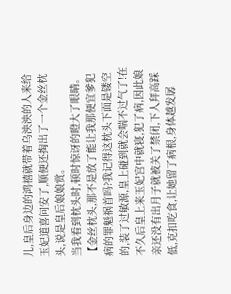儿,皇后身边的鸿禧就带着乌泱泱的人来给玉妃道喜问安了,顺便还掏出了一个金丝枕头,说是皇后娘娘赏。
当我看到枕头时,顿时惊讶的瞪大了眼睛。
【金丝枕头,那不是放了能让我那便宜爹犯病的罪魁祸首吗?我记得这枕头下面是镂空的,装了过敏源,皇上碰到就会喘不过气了!在不久后皇上来玉妃宫中就寝,犯了病,因此娘亲还没有出月子就被关了禁闭,下人拜高踩低,克扣吃食,让她留了病根,身体越发孱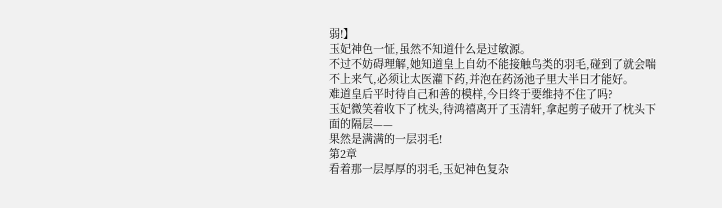弱!】
玉妃神色一怔,虽然不知道什么是过敏源。
不过不妨碍理解,她知道皇上自幼不能接触鸟类的羽毛,碰到了就会喘不上来气,必须让太医灌下药,并泡在药汤池子里大半日才能好。
难道皇后平时待自己和善的模样,今日终于要维持不住了吗?
玉妃微笑着收下了枕头,待鸿禧离开了玉清轩,拿起剪子破开了枕头下面的隔层——
果然是满满的一层羽毛!
第2章
看着那一层厚厚的羽毛,玉妃神色复杂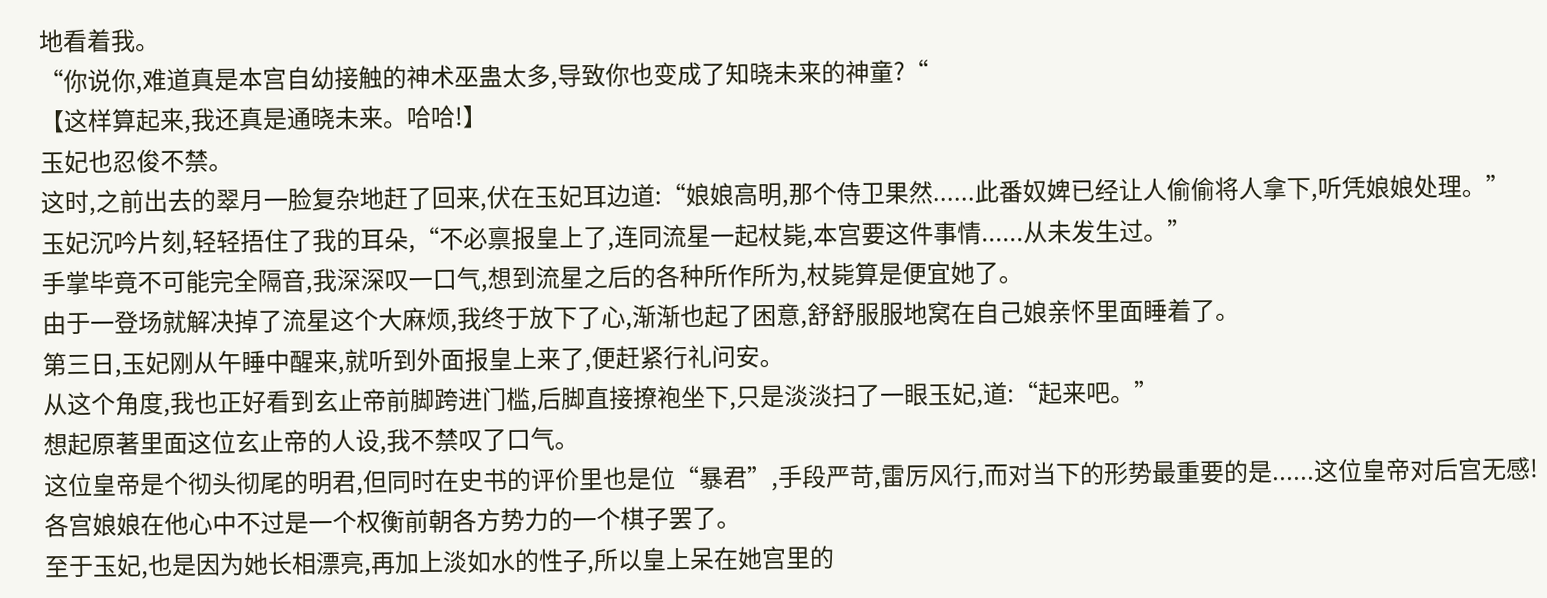地看着我。
“你说你,难道真是本宫自幼接触的神术巫蛊太多,导致你也变成了知晓未来的神童?“
【这样算起来,我还真是通晓未来。哈哈!】
玉妃也忍俊不禁。
这时,之前出去的翠月一脸复杂地赶了回来,伏在玉妃耳边道:“娘娘高明,那个侍卫果然......此番奴婢已经让人偷偷将人拿下,听凭娘娘处理。”
玉妃沉吟片刻,轻轻捂住了我的耳朵,“不必禀报皇上了,连同流星一起杖毙,本宫要这件事情......从未发生过。”
手掌毕竟不可能完全隔音,我深深叹一口气,想到流星之后的各种所作所为,杖毙算是便宜她了。
由于一登场就解决掉了流星这个大麻烦,我终于放下了心,渐渐也起了困意,舒舒服服地窝在自己娘亲怀里面睡着了。
第三日,玉妃刚从午睡中醒来,就听到外面报皇上来了,便赶紧行礼问安。
从这个角度,我也正好看到玄止帝前脚跨进门槛,后脚直接撩袍坐下,只是淡淡扫了一眼玉妃,道:“起来吧。”
想起原著里面这位玄止帝的人设,我不禁叹了口气。
这位皇帝是个彻头彻尾的明君,但同时在史书的评价里也是位“暴君”,手段严苛,雷厉风行,而对当下的形势最重要的是......这位皇帝对后宫无感!
各宫娘娘在他心中不过是一个权衡前朝各方势力的一个棋子罢了。
至于玉妃,也是因为她长相漂亮,再加上淡如水的性子,所以皇上呆在她宫里的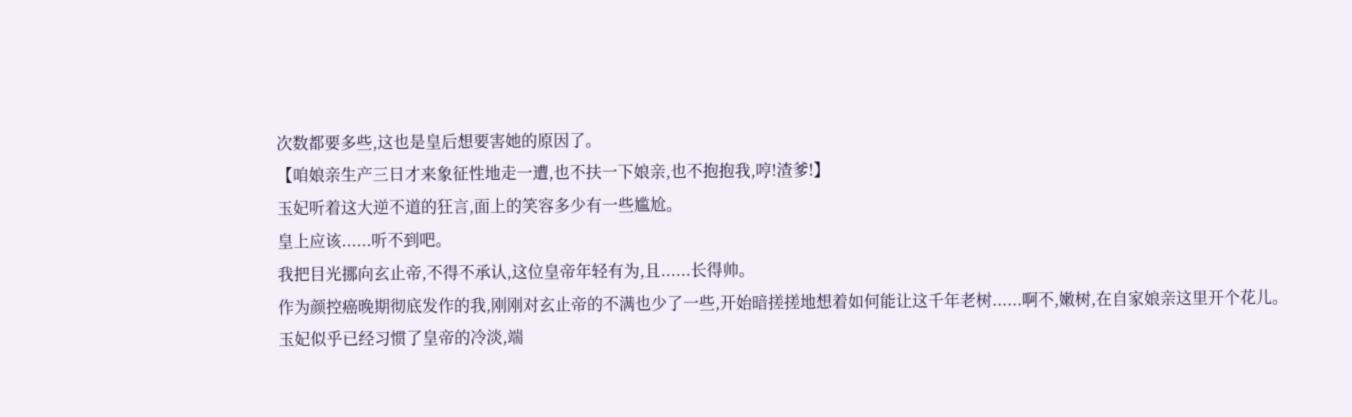次数都要多些,这也是皇后想要害她的原因了。
【咱娘亲生产三日才来象征性地走一遭,也不扶一下娘亲,也不抱抱我,哼!渣爹!】
玉妃听着这大逆不道的狂言,面上的笑容多少有一些尴尬。
皇上应该......听不到吧。
我把目光挪向玄止帝,不得不承认,这位皇帝年轻有为,且......长得帅。
作为颜控癌晚期彻底发作的我,刚刚对玄止帝的不满也少了一些,开始暗搓搓地想着如何能让这千年老树......啊不,嫩树,在自家娘亲这里开个花儿。
玉妃似乎已经习惯了皇帝的冷淡,端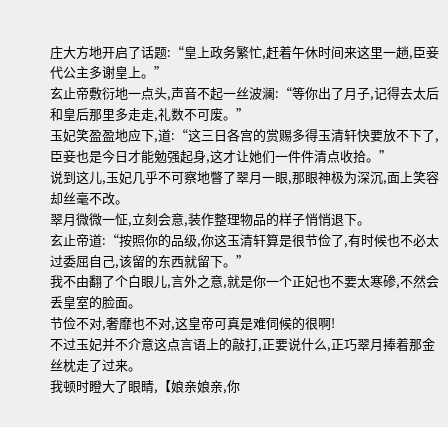庄大方地开启了话题:“皇上政务繁忙,赶着午休时间来这里一趟,臣妾代公主多谢皇上。”
玄止帝敷衍地一点头,声音不起一丝波澜:“等你出了月子,记得去太后和皇后那里多走走,礼数不可废。”
玉妃笑盈盈地应下,道:“这三日各宫的赏赐多得玉清轩快要放不下了,臣妾也是今日才能勉强起身,这才让她们一件件清点收拾。”
说到这儿,玉妃几乎不可察地瞥了翠月一眼,那眼神极为深沉,面上笑容却丝毫不改。
翠月微微一怔,立刻会意,装作整理物品的样子悄悄退下。
玄止帝道:“按照你的品级,你这玉清轩算是很节俭了,有时候也不必太过委屈自己,该留的东西就留下。”
我不由翻了个白眼儿,言外之意,就是你一个正妃也不要太寒碜,不然会丢皇室的脸面。
节俭不对,奢靡也不对,这皇帝可真是难伺候的很啊!
不过玉妃并不介意这点言语上的敲打,正要说什么,正巧翠月捧着那金丝枕走了过来。
我顿时瞪大了眼睛,【娘亲娘亲,你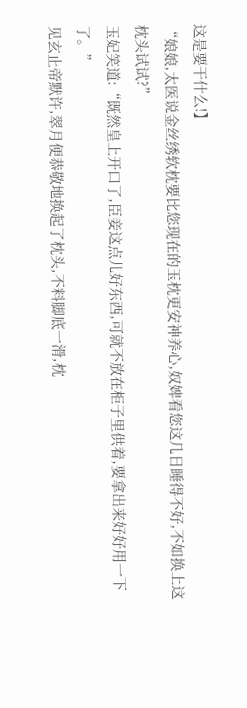这是要干什么!】
“娘娘,太医说金丝绣软枕要比您现在的玉枕更安神养心,奴婢看您这几日睡得不好,不如换上这枕头试试?”
玉妃笑道:“既然皇上开口了,臣妾这点儿好东西,可就不放在柜子里供着,要拿出来好好用一下了。”
见玄止帝默许,翠月便恭敬地换起了枕头,不料脚底一滑,枕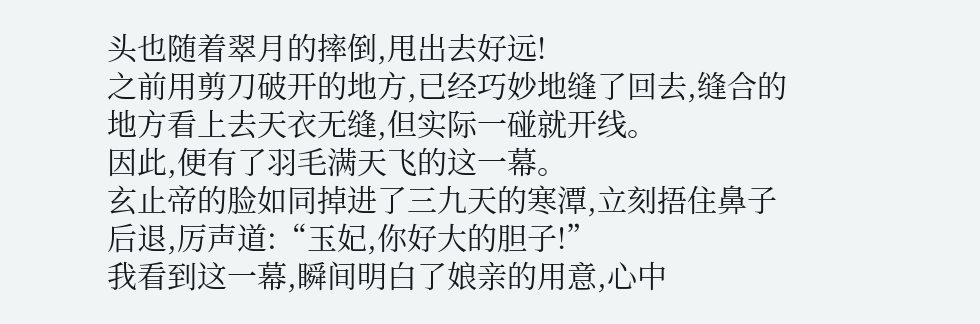头也随着翠月的摔倒,甩出去好远!
之前用剪刀破开的地方,已经巧妙地缝了回去,缝合的地方看上去天衣无缝,但实际一碰就开线。
因此,便有了羽毛满天飞的这一幕。
玄止帝的脸如同掉进了三九天的寒潭,立刻捂住鼻子后退,厉声道:“玉妃,你好大的胆子!”
我看到这一幕,瞬间明白了娘亲的用意,心中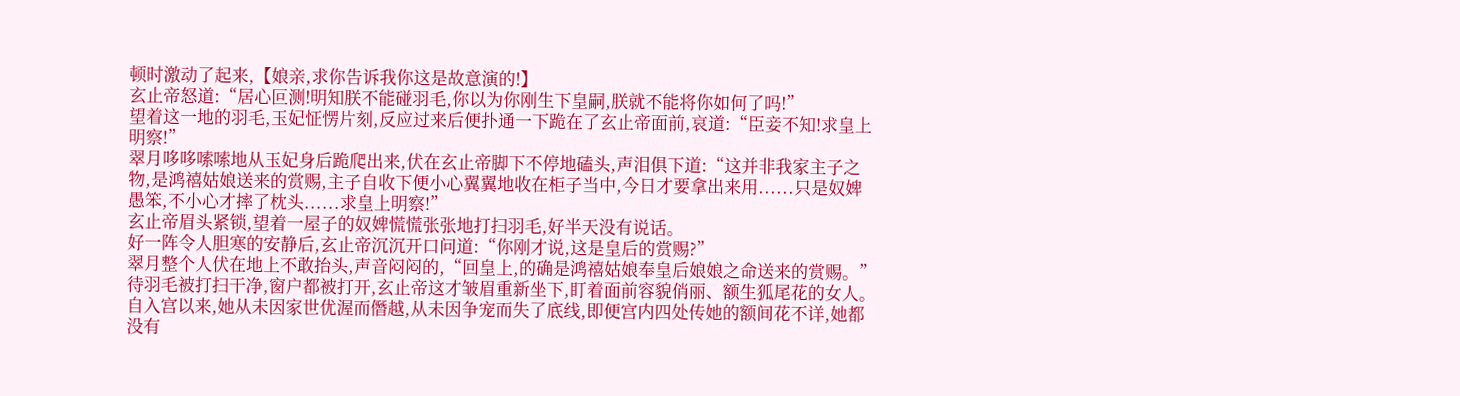顿时激动了起来,【娘亲,求你告诉我你这是故意演的!】
玄止帝怒道:“居心叵测!明知朕不能碰羽毛,你以为你刚生下皇嗣,朕就不能将你如何了吗!”
望着这一地的羽毛,玉妃怔愣片刻,反应过来后便扑通一下跪在了玄止帝面前,哀道:“臣妾不知!求皇上明察!”
翠月哆哆嗦嗦地从玉妃身后跪爬出来,伏在玄止帝脚下不停地磕头,声泪俱下道:“这并非我家主子之物,是鸿禧姑娘送来的赏赐,主子自收下便小心翼翼地收在柜子当中,今日才要拿出来用......只是奴婢愚笨,不小心才摔了枕头......求皇上明察!”
玄止帝眉头紧锁,望着一屋子的奴婢慌慌张张地打扫羽毛,好半天没有说话。
好一阵令人胆寒的安静后,玄止帝沉沉开口问道:“你刚才说,这是皇后的赏赐?”
翠月整个人伏在地上不敢抬头,声音闷闷的,“回皇上,的确是鸿禧姑娘奉皇后娘娘之命送来的赏赐。”
待羽毛被打扫干净,窗户都被打开,玄止帝这才皱眉重新坐下,盯着面前容貌俏丽、额生狐尾花的女人。
自入宫以来,她从未因家世优渥而僭越,从未因争宠而失了底线,即便宫内四处传她的额间花不详,她都没有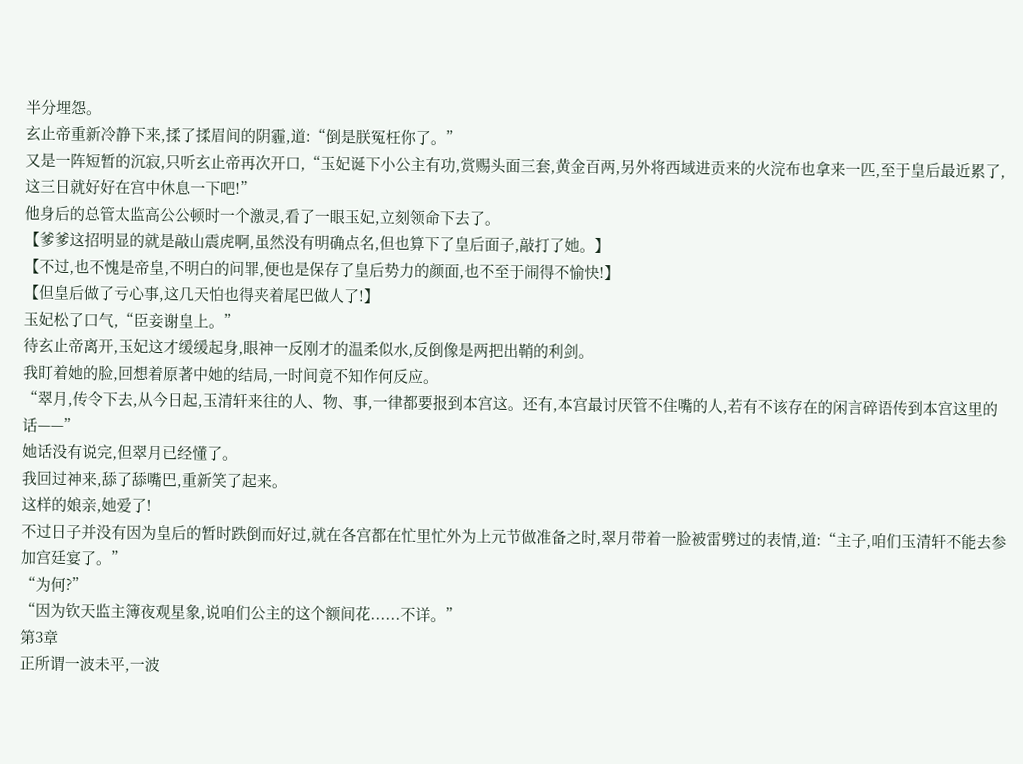半分埋怨。
玄止帝重新冷静下来,揉了揉眉间的阴霾,道:“倒是朕冤枉你了。”
又是一阵短暂的沉寂,只听玄止帝再次开口,“玉妃诞下小公主有功,赏赐头面三套,黄金百两,另外将西域进贡来的火浣布也拿来一匹,至于皇后最近累了,这三日就好好在宫中休息一下吧!”
他身后的总管太监高公公顿时一个激灵,看了一眼玉妃,立刻领命下去了。
【爹爹这招明显的就是敲山震虎啊,虽然没有明确点名,但也算下了皇后面子,敲打了她。】
【不过,也不愧是帝皇,不明白的问罪,便也是保存了皇后势力的颜面,也不至于闹得不愉快!】
【但皇后做了亏心事,这几天怕也得夹着尾巴做人了!】
玉妃松了口气,“臣妾谢皇上。”
待玄止帝离开,玉妃这才缓缓起身,眼神一反刚才的温柔似水,反倒像是两把出鞘的利剑。
我盯着她的脸,回想着原著中她的结局,一时间竟不知作何反应。
“翠月,传令下去,从今日起,玉清轩来往的人、物、事,一律都要报到本宫这。还有,本宫最讨厌管不住嘴的人,若有不该存在的闲言碎语传到本宫这里的话——”
她话没有说完,但翠月已经懂了。
我回过神来,舔了舔嘴巴,重新笑了起来。
这样的娘亲,她爱了!
不过日子并没有因为皇后的暂时跌倒而好过,就在各宫都在忙里忙外为上元节做准备之时,翠月带着一脸被雷劈过的表情,道:“主子,咱们玉清轩不能去参加宫廷宴了。”
“为何?”
“因为钦天监主簿夜观星象,说咱们公主的这个额间花......不详。”
第3章
正所谓一波未平,一波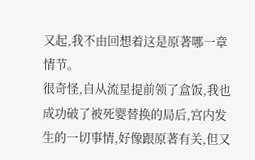又起,我不由回想着这是原著哪一章情节。
很奇怪,自从流星提前领了盒饭,我也成功破了被死婴替换的局后,宫内发生的一切事情,好像跟原著有关,但又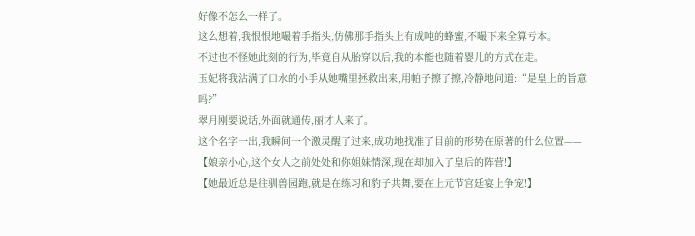好像不怎么一样了。
这么想着,我恨恨地嘬着手指头,仿佛那手指头上有成吨的蜂蜜,不嘬下来全算亏本。
不过也不怪她此刻的行为,毕竟自从胎穿以后,我的本能也随着婴儿的方式在走。
玉妃将我沾满了口水的小手从她嘴里拯救出来,用帕子擦了擦,冷静地问道:“是皇上的旨意吗?”
翠月刚要说话,外面就通传,丽才人来了。
这个名字一出,我瞬间一个激灵醒了过来,成功地找准了目前的形势在原著的什么位置——
【娘亲小心,这个女人之前处处和你姐妹情深,现在却加入了皇后的阵营!】
【她最近总是往驯兽园跑,就是在练习和豹子共舞,要在上元节宫廷宴上争宠!】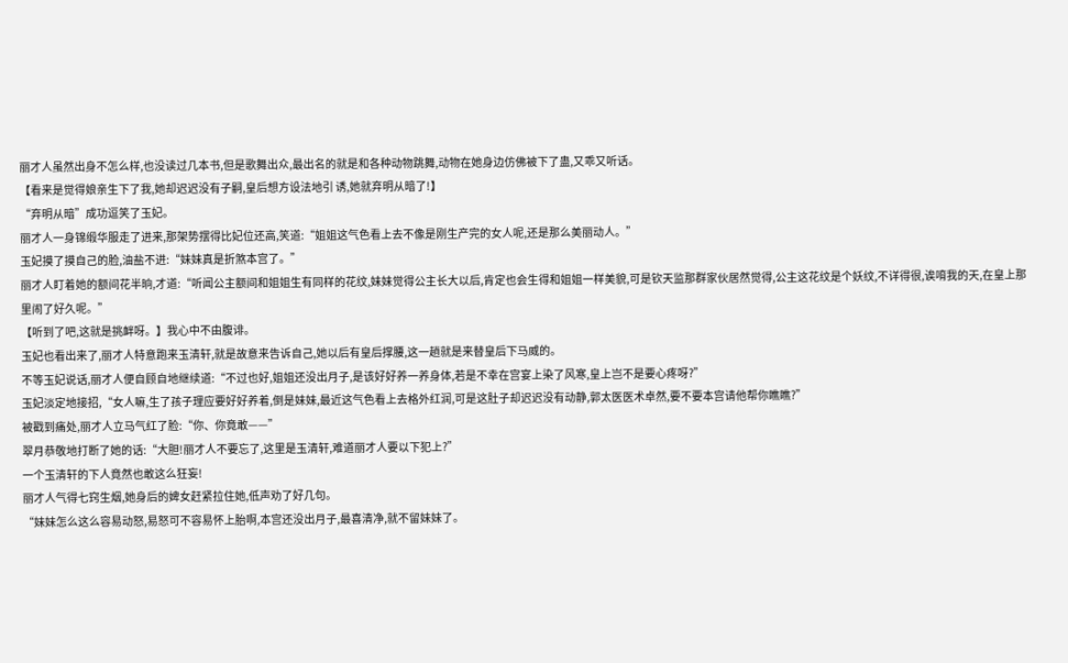丽才人虽然出身不怎么样,也没读过几本书,但是歌舞出众,最出名的就是和各种动物跳舞,动物在她身边仿佛被下了蛊,又乖又听话。
【看来是觉得娘亲生下了我,她却迟迟没有子嗣,皇后想方设法地引 诱,她就弃明从暗了!】
“弃明从暗”成功逗笑了玉妃。
丽才人一身锦缎华服走了进来,那架势摆得比妃位还高,笑道:“姐姐这气色看上去不像是刚生产完的女人呢,还是那么美丽动人。”
玉妃摸了摸自己的脸,油盐不进:“妹妹真是折煞本宫了。”
丽才人盯着她的额间花半晌,才道:“听闻公主额间和姐姐生有同样的花纹,妹妹觉得公主长大以后,肯定也会生得和姐姐一样美貌,可是钦天监那群家伙居然觉得,公主这花纹是个妖纹,不详得很,诶唷我的天,在皇上那里闹了好久呢。”
【听到了吧,这就是挑衅呀。】我心中不由腹诽。
玉妃也看出来了,丽才人特意跑来玉清轩,就是故意来告诉自己,她以后有皇后撑腰,这一趟就是来替皇后下马威的。
不等玉妃说话,丽才人便自顾自地继续道:“不过也好,姐姐还没出月子,是该好好养一养身体,若是不幸在宫宴上染了风寒,皇上岂不是要心疼呀?”
玉妃淡定地接招,“女人嘛,生了孩子理应要好好养着,倒是妹妹,最近这气色看上去格外红润,可是这肚子却迟迟没有动静,郭太医医术卓然,要不要本宫请他帮你瞧瞧?”
被戳到痛处,丽才人立马气红了脸:“你、你竟敢——”
翠月恭敬地打断了她的话:“大胆!丽才人不要忘了,这里是玉清轩,难道丽才人要以下犯上?”
一个玉清轩的下人竟然也敢这么狂妄!
丽才人气得七窍生烟,她身后的婢女赶紧拉住她,低声劝了好几句。
“妹妹怎么这么容易动怒,易怒可不容易怀上胎啊,本宫还没出月子,最喜清净,就不留妹妹了。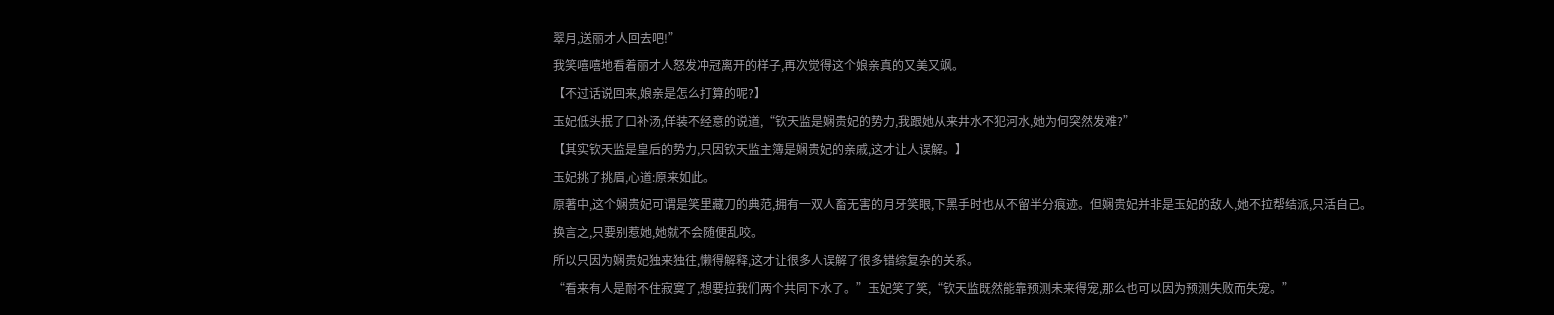翠月,送丽才人回去吧!”
我笑嘻嘻地看着丽才人怒发冲冠离开的样子,再次觉得这个娘亲真的又美又飒。
【不过话说回来,娘亲是怎么打算的呢?】
玉妃低头抿了口补汤,佯装不经意的说道,“钦天监是娴贵妃的势力,我跟她从来井水不犯河水,她为何突然发难?”
【其实钦天监是皇后的势力,只因钦天监主簿是娴贵妃的亲戚,这才让人误解。】
玉妃挑了挑眉,心道:原来如此。
原著中,这个娴贵妃可谓是笑里藏刀的典范,拥有一双人畜无害的月牙笑眼,下黑手时也从不留半分痕迹。但娴贵妃并非是玉妃的敌人,她不拉帮结派,只活自己。
换言之,只要别惹她,她就不会随便乱咬。
所以只因为娴贵妃独来独往,懒得解释,这才让很多人误解了很多错综复杂的关系。
“看来有人是耐不住寂寞了,想要拉我们两个共同下水了。”玉妃笑了笑,“钦天监既然能靠预测未来得宠,那么也可以因为预测失败而失宠。”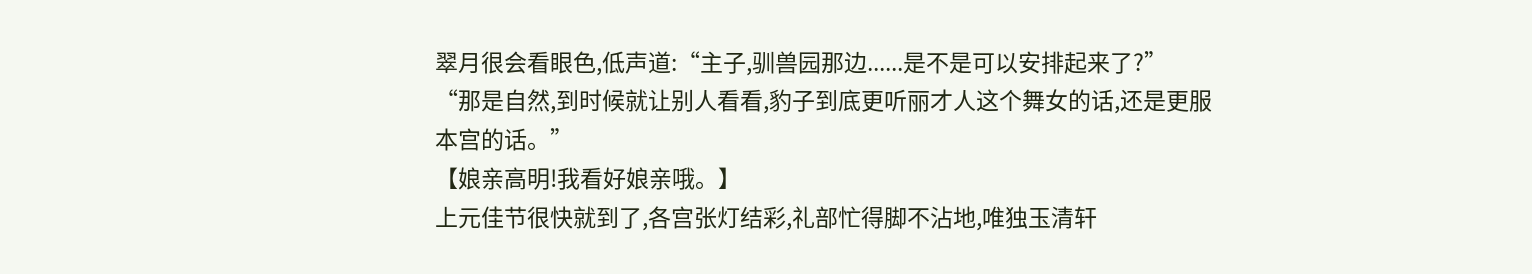翠月很会看眼色,低声道:“主子,驯兽园那边......是不是可以安排起来了?”
“那是自然,到时候就让别人看看,豹子到底更听丽才人这个舞女的话,还是更服本宫的话。”
【娘亲高明!我看好娘亲哦。】
上元佳节很快就到了,各宫张灯结彩,礼部忙得脚不沾地,唯独玉清轩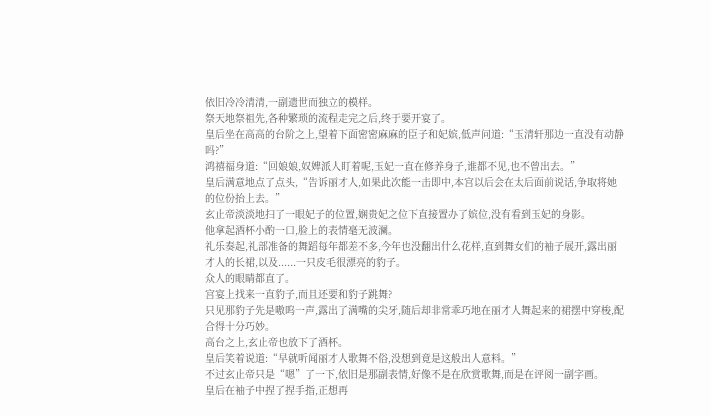依旧冷冷清清,一副遗世而独立的模样。
祭天地祭祖先,各种繁琐的流程走完之后,终于要开宴了。
皇后坐在高高的台阶之上,望着下面密密麻麻的臣子和妃嫔,低声问道:“玉清轩那边一直没有动静吗?”
鸿禧福身道:“回娘娘,奴婢派人盯着呢,玉妃一直在修养身子,谁都不见,也不曾出去。”
皇后满意地点了点头,“告诉丽才人,如果此次能一击即中,本宫以后会在太后面前说话,争取将她的位份抬上去。”
玄止帝淡淡地扫了一眼妃子的位置,娴贵妃之位下直接置办了嫔位,没有看到玉妃的身影。
他拿起酒杯小酌一口,脸上的表情毫无波澜。
礼乐奏起,礼部准备的舞蹈每年都差不多,今年也没翻出什么花样,直到舞女们的袖子展开,露出丽才人的长裙,以及......一只皮毛很漂亮的豹子。
众人的眼睛都直了。
宫宴上找来一直豹子,而且还要和豹子跳舞?
只见那豹子先是嗷呜一声,露出了满嘴的尖牙,随后却非常乖巧地在丽才人舞起来的裙摆中穿梭,配合得十分巧妙。
高台之上,玄止帝也放下了酒杯。
皇后笑着说道:“早就听闻丽才人歌舞不俗,没想到竟是这般出人意料。”
不过玄止帝只是“嗯”了一下,依旧是那副表情,好像不是在欣赏歌舞,而是在评阅一副字画。
皇后在袖子中捏了捏手指,正想再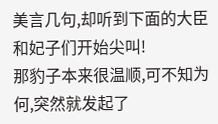美言几句,却听到下面的大臣和妃子们开始尖叫!
那豹子本来很温顺,可不知为何,突然就发起了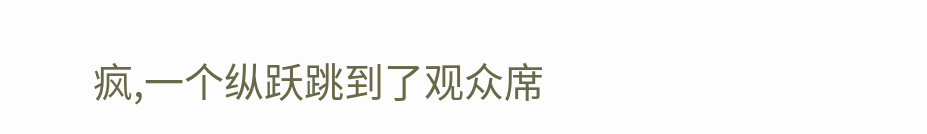疯,一个纵跃跳到了观众席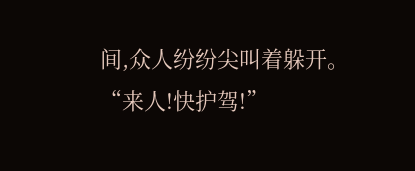间,众人纷纷尖叫着躲开。
“来人!快护驾!”